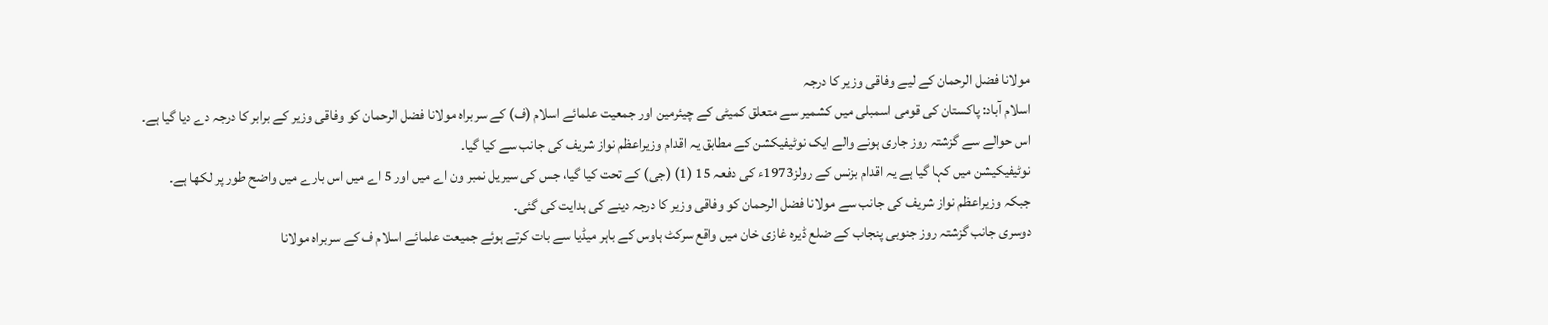مولانا فضل الرحمان کے لیے وفاقی وزیر کا درجہ
اسلام آباد: پاکستان کی قومی اسمبلی میں کشمیر سے متعلق کمیٹی کے چیئرمین اور جمعیت علمائے اسلام (ف) کے سربراہ مولانا فضل الرحمان کو وفاقی وزیر کے برابر کا درجہ دے دیا گیا ہے۔
اس حوالے سے گزشتہ روز جاری ہونے والے ایک نوٹیفیکشن کے مطابق یہ اقدام وزیراعظم نواز شریف کی جانب سے کیا گیا۔
نوٹیفیکیشن میں کہا گیا ہے یہ اقدام بزنس کے رولز1973ء کی دفعہ 15 (1) (جی) کے تحت کیا گیا، جس کی سیریل نمبر ون اے میں اور 5 اے میں اس بارے میں واضح طور پر لکھا ہے۔
جبکہ وزیراعظم نواز شریف کی جانب سے مولانا فضل الرحمان کو وفاقی وزیر کا درجہ دینے کی ہدایت کی گئی۔
دوسری جانب گزشتہ روز جنوبی پنجاب کے ضلع ڈیرہ غازی خان میں واقع سرکٹ ہاوس کے باہر میڈیا سے بات کرتے ہوئے جمیعت علمائے اسلام ف کے سربراہ مولانا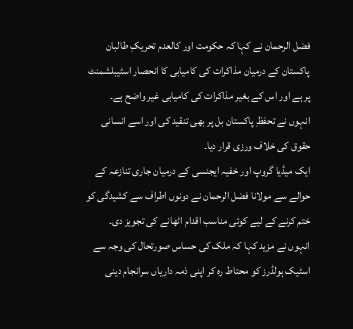فضل الرحمان نے کہا کہ حکومت اور کالعدم تحریکِ طالبان پاکستان کے درمیان مذاکرات کی کامیابی کا انحصار اسٹیبلشمنٹ پر ہے اور اس کے بغیر مذاکرات کی کامیابی غیر واضح ہے۔
انہوں نے تحفظِ پاکستان بل پر بھی تنقید کی اور اسے انسانی حقوق کی خلاف ورزی قرار دیا۔
ایک میڈیا گروپ اور خفیہ ایجنسی کے درمیان جاری تنازعہ کے حوالے سے مولانا فضل الرحمان نے دونوں اطراف سے کشیدگی کو ختم کرنے کے لیے کوئی مناسب اقدام اٹھانے کی تجویز دی۔
انہوں نے مزید کہا کہ ملک کی حساس صورتحال کی وجہ سے اسٹیک ہولڈرز کو محتاط رہ کر اپنی ذمہ داریاں سرانجام دینی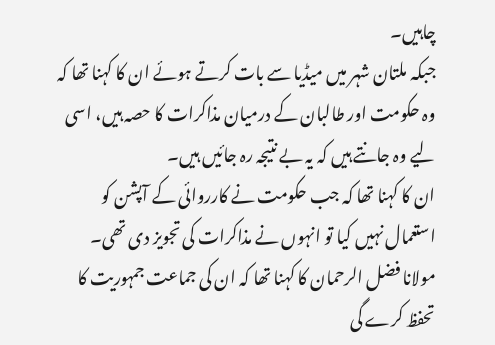چاہیں۔
جبکہ ملتان شہر میں میڈیا سے بات کرتے ہوئے ان کا کہنا تھا کہ وہ حکومت اور طالبان کے درمیان مذاکرات کا حصہ ہیں، اسی لیے وہ جانتے ہیں کہ یہ بے نتیجہ رہ جائیں ہیں۔
ان کا کہنا تھا کہ جب حکومت نے کارروائی کے آپشن کو استعمال نہیں کیا تو انہوں نے مذاکرات کی تجویز دی تھی۔
مولانا فضل الرحمان کا کہنا تھا کہ ان کی جماعت جمہوریت کا تحفظ کرے گی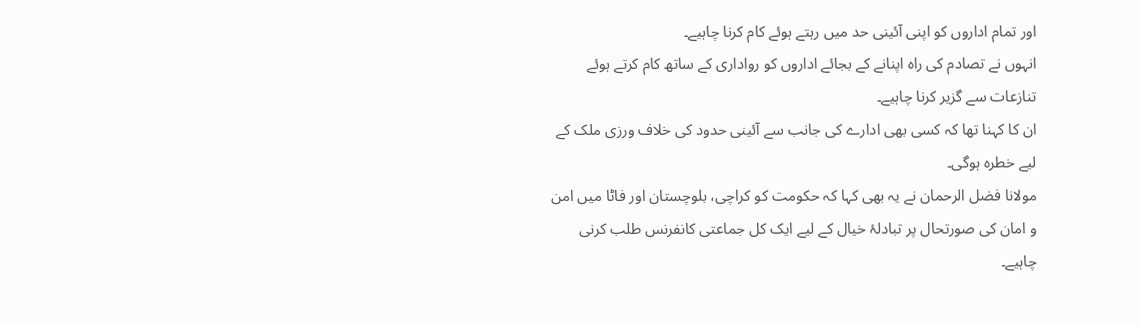اور تمام اداروں کو اپنی آئینی حد میں رہتے ہوئے کام کرنا چاہیے۔
انہوں نے تصادم کی راہ اپنانے کے بجائے اداروں کو رواداری کے ساتھ کام کرتے ہوئے تنازعات سے گزیر کرنا چاہیے۔
ان کا کہنا تھا کہ کسی بھی ادارے کی جانب سے آئینی حدود کی خلاف ورزی ملک کے لیے خطرہ ہوگی۔
مولانا فضل الرحمان نے یہ بھی کہا کہ حکومت کو کراچی، بلوچستان اور فاٹا میں امن و امان کی صورتحال پر تبادلۂ خیال کے لیے ایک کل جماعتی کانفرنس طلب کرنی چاہیے۔